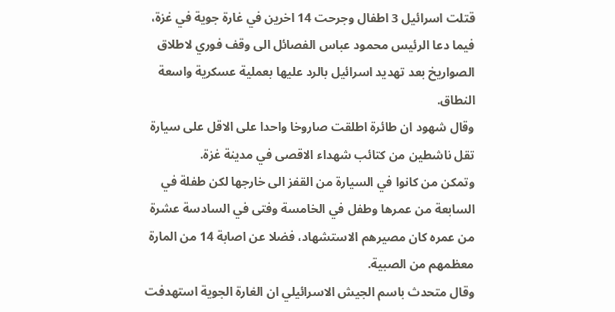قتلت اسرائيل 3 اطفال وجرحت 14 اخرين في غارة جوية في غزة، فيما دعا الرئيس محمود عباس الفصائل الى وقف فوري لاطلاق الصواريخ بعد تهديد اسرائيل بالرد عليها بعملية عسكرية واسعة النطاق.
وقال شهود ان طائرة اطلقت صاروخا واحدا على الاقل على سيارة تقل ناشطين من كتائب شهداء الاقصى في مدينة غزة.
وتمكن من كانوا في السيارة من القفز الى خارجها لكن طفلة في السابعة من عمرها وطفل في الخامسة وفتى في السادسة عشرة من عمره كان مصيرهم الاستشهاد، فضلا عن اصابة 14 من المارة معظمهم من الصبية.
وقال متحدث باسم الجيش الاسرائيلي ان الغارة الجوية استهدفت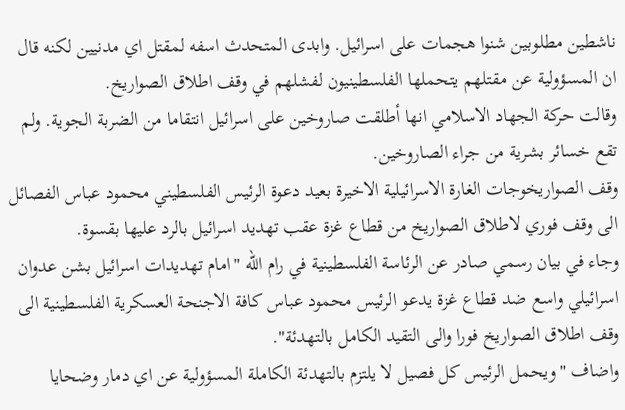ناشطين مطلوبين شنوا هجمات على اسرائيل. وابدى المتحدث اسفه لمقتل اي مدنيين لكنه قال ان المسؤولية عن مقتلهم يتحملها الفلسطينيون لفشلهم في وقف اطلاق الصواريخ.
وقالت حركة الجهاد الاسلامي انها أطلقت صاروخين على اسرائيل انتقاما من الضربة الجوية. ولم تقع خسائر بشرية من جراء الصاروخين.
وقف الصواريخوجات الغارة الاسرائيلية الاخيرة بعيد دعوة الرئيس الفلسطيني محمود عباس الفصائل الى وقف فوري لاطلاق الصواريخ من قطاع غزة عقب تهديد اسرائيل بالرد عليها بقسوة.
وجاء في بيان رسمي صادر عن الرئاسة الفلسطينية في رام الله "امام تهديدات اسرائيل بشن عدوان اسرائيلي واسع ضد قطاع غزة يدعو الرئيس محمود عباس كافة الاجنحة العسكرية الفلسطينية الى وقف اطلاق الصواريخ فورا والى التقيد الكامل بالتهدئة".
واضاف "ويحمل الرئيس كل فصيل لا يلتزم بالتهدئة الكاملة المسؤولية عن اي دمار وضحايا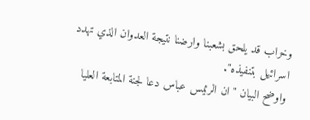وخراب قد يلحق بشعبنا وارضنا نتيجة العدوان الذي تهدد اسرائيل بتنفيذه".
واوضح البيان "ان الرئيس عباس دعا لجنة المتابعة العليا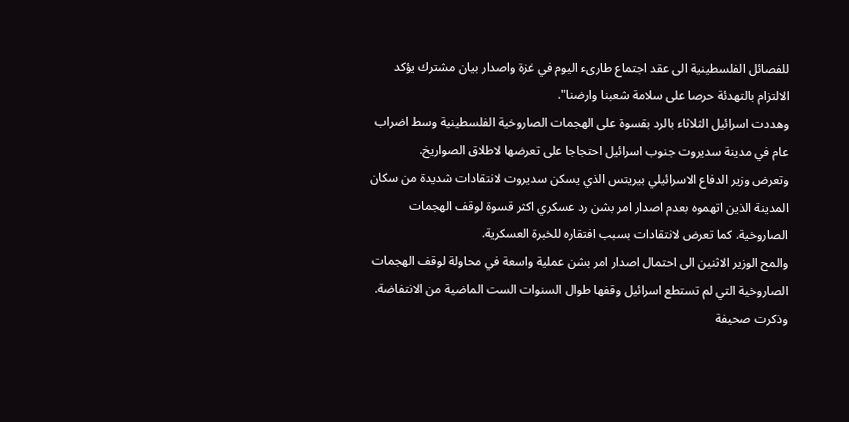للفصائل الفلسطينية الى عقد اجتماع طارىء اليوم في غزة واصدار بيان مشترك يؤكد الالتزام بالتهدئة حرصا على سلامة شعبنا وارضنا".
وهددت اسرائيل الثلاثاء بالرد بقسوة على الهجمات الصاروخية الفلسطينية وسط اضراب عام في مدينة سديروت جنوب اسرائيل احتجاجا على تعرضها لاطلاق الصواريخ.
وتعرض وزير الدفاع الاسرائيلي بيريتس الذي يسكن سديروت لانتقادات شديدة من سكان المدينة الذين اتهموه بعدم اصدار امر بشن رد عسكري اكثر قسوة لوقف الهجمات الصاروخية. كما تعرض لانتقادات بسبب افتقاره للخبرة العسكرية.
والمح الوزير الاثنين الى احتمال اصدار امر بشن عملية واسعة في محاولة لوقف الهجمات الصاروخية التي لم تستطع اسرائيل وقفها طوال السنوات الست الماضية من الانتفاضة.
وذكرت صحيفة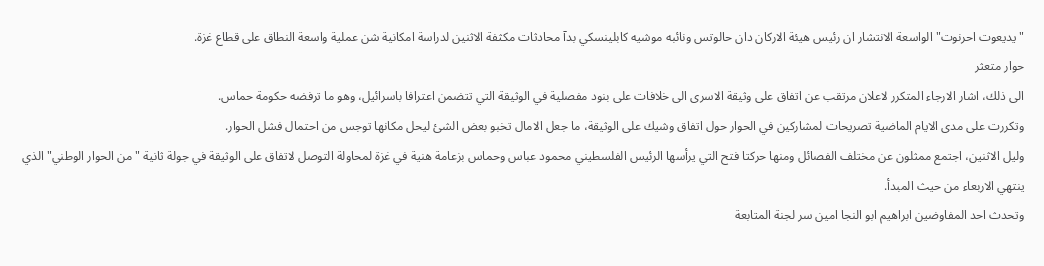"يديعوت احرنوت" الواسعة الانتشار ان رئيس هيئة الاركان دان حالوتس ونائبه موشيه كابلينسكي بدآ محادثات مكثفة الاثنين لدراسة امكانية شن عملية واسعة النطاق على قطاع غزة.
حوار متعثر
الى ذلك، اشار الارجاء المتكرر لاعلان مرتقب عن اتفاق على وثيقة الاسرى الى خلافات على بنود مفصلية في الوثيقة التي تتضمن اعترافا باسرائيل، وهو ما ترفضه حكومة حماس.
وتكررت على مدى الايام الماضية تصريحات لمشاركين في الحوار حول اتفاق وشيك على الوثيقة، ما جعل الامال تخبو بعض الشئ ليحل مكانها توجس من احتمال فشل الحوار.
وليل الاثنين، اجتمع ممثلون عن مختلف الفصائل ومنها حركتا فتح التي يرأسها الرئيس الفلسطيني محمود عباس وحماس بزعامة هنية في غزة لمحاولة التوصل لاتفاق على الوثيقة في جولة ثانية "من الحوار الوطني" الذي ينتهي الاربعاء من حيث المبدأ.
وتحدث احد المفاوضين ابراهيم ابو النجا امين سر لجنة المتابعة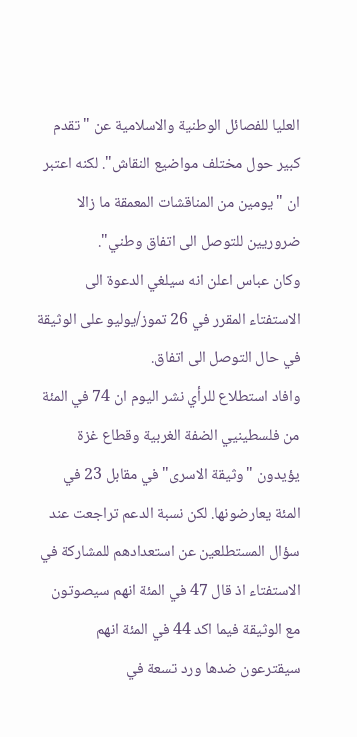العليا للفصائل الوطنية والاسلامية عن "تقدم كبير حول مختلف مواضيع النقاش". لكنه اعتبر ان "يومين من المناقشات المعمقة ما زالا ضروريين للتوصل الى اتفاق وطني".
وكان عباس اعلن انه سيلغي الدعوة الى الاستفتاء المقرر في 26 تموز/يوليو على الوثيقة في حال التوصل الى اتفاق.
وافاد استطلاع للرأي نشر اليوم ان 74 في المئة من فلسطينيي الضفة الغربية وقطاع غزة يؤيدون "وثيقة الاسرى" في مقابل 23 في المئة يعارضونها. لكن نسبة الدعم تراجعت عند سؤال المستطلعين عن استعدادهم للمشاركة في الاستفتاء اذ قال 47 في المئة انهم سيصوتون مع الوثيقة فيما اكد 44 في المئة انهم سيقترعون ضدها ورد تسعة في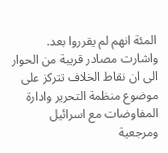المئة انهم لم يقرروا بعد.
واشارت مصادر قريبة من الحوار الى ان نقاط الخلاف تتركز على موضوع منظمة التحرير وادارة المفاوضات مع اسرائيل ومرجعية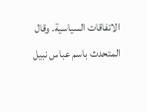الاتفاقات السياسية. وقال المتحدث باسم عباس نبيل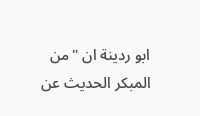ابو ردينة ان "من المبكر الحديث عن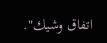اتفاق وشيك".